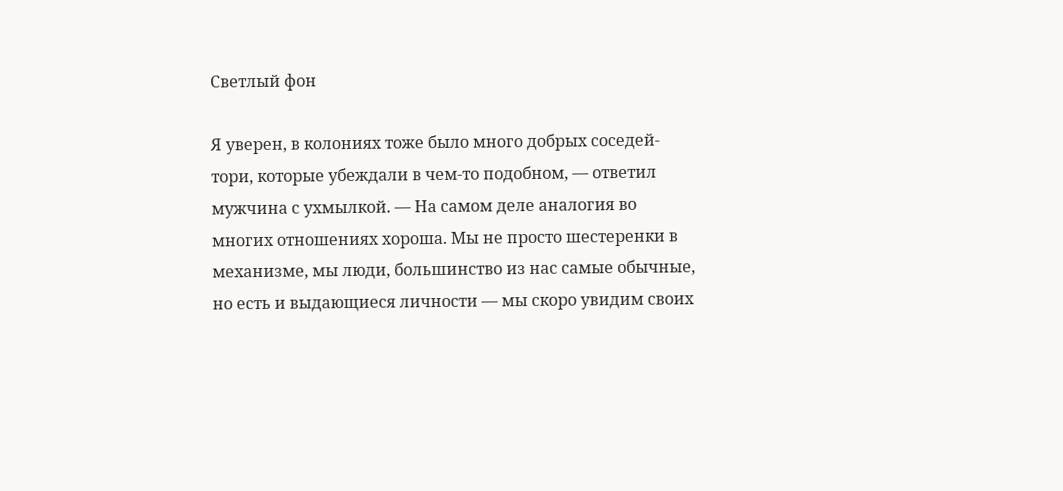Светлый фон

Я уверен, в колониях тоже было много добрых соседей-тори, которые убеждали в чем-то подобном, — ответил мужчина с ухмылкой. — На самом деле аналогия во многих отношениях хороша. Мы не просто шестеренки в механизме, мы люди, большинство из нас самые обычные, но есть и выдающиеся личности — мы скоро увидим своих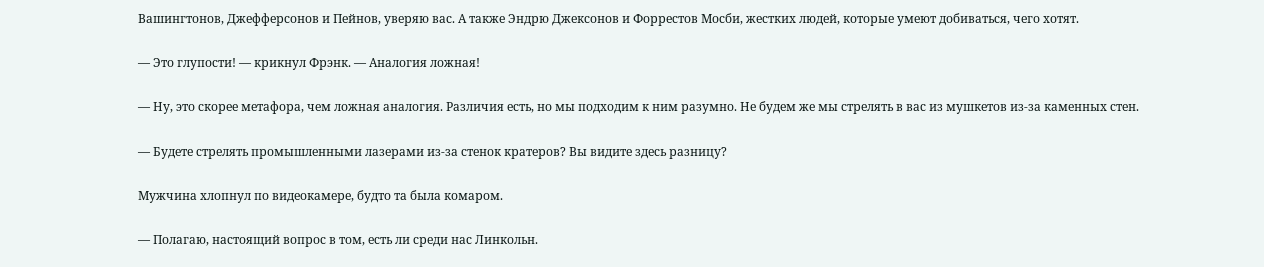Вашингтонов, Джефферсонов и Пейнов, уверяю вас. А также Эндрю Джексонов и Форрестов Мосби, жестких людей, которые умеют добиваться, чего хотят.

— Это глупости! — крикнул Фрэнк. — Аналогия ложная!

— Ну, это скорее метафора, чем ложная аналогия. Различия есть, но мы подходим к ним разумно. Не будем же мы стрелять в вас из мушкетов из-за каменных стен.

— Будете стрелять промышленными лазерами из-за стенок кратеров? Вы видите здесь разницу?

Мужчина хлопнул по видеокамере, будто та была комаром.

— Полагаю, настоящий вопрос в том, есть ли среди нас Линкольн.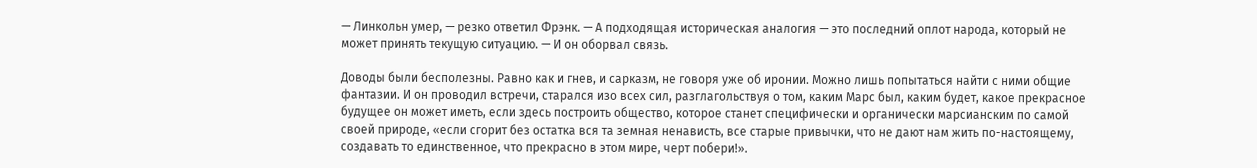— Линкольн умер, — резко ответил Фрэнк. — А подходящая историческая аналогия — это последний оплот народа, который не может принять текущую ситуацию. — И он оборвал связь.

Доводы были бесполезны. Равно как и гнев, и сарказм, не говоря уже об иронии. Можно лишь попытаться найти с ними общие фантазии. И он проводил встречи, старался изо всех сил, разглагольствуя о том, каким Марс был, каким будет, какое прекрасное будущее он может иметь, если здесь построить общество, которое станет специфически и органически марсианским по самой своей природе, «если сгорит без остатка вся та земная ненависть, все старые привычки, что не дают нам жить по-настоящему, создавать то единственное, что прекрасно в этом мире, черт побери!».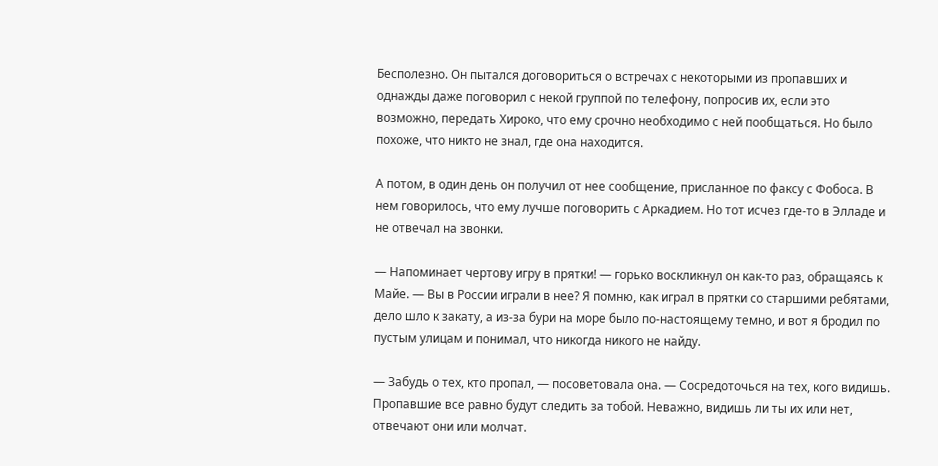Бесполезно. Он пытался договориться о встречах с некоторыми из пропавших и однажды даже поговорил с некой группой по телефону, попросив их, если это возможно, передать Хироко, что ему срочно необходимо с ней пообщаться. Но было похоже, что никто не знал, где она находится.

А потом, в один день он получил от нее сообщение, присланное по факсу с Фобоса. В нем говорилось, что ему лучше поговорить с Аркадием. Но тот исчез где-то в Элладе и не отвечал на звонки.

— Напоминает чертову игру в прятки! — горько воскликнул он как-то раз, обращаясь к Майе. — Вы в России играли в нее? Я помню, как играл в прятки со старшими ребятами, дело шло к закату, а из-за бури на море было по-настоящему темно, и вот я бродил по пустым улицам и понимал, что никогда никого не найду.

— Забудь о тех, кто пропал, — посоветовала она. — Сосредоточься на тех, кого видишь. Пропавшие все равно будут следить за тобой. Неважно, видишь ли ты их или нет, отвечают они или молчат.